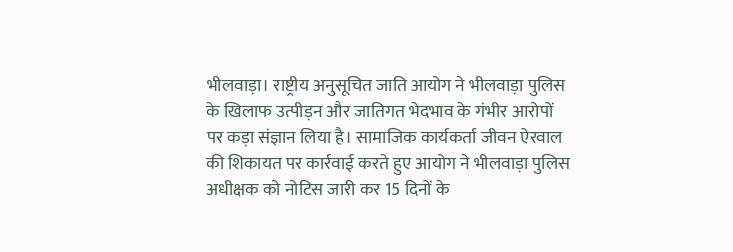भीलवाड़ा। राष्ट्रीय अनुसूचित जाति आयोग ने भीलवाड़ा पुलिस के खिलाफ उत्पीड़न और जातिगत भेदभाव के गंभीर आरोपों पर कड़ा संज्ञान लिया है। सामाजिक कार्यकर्ता जीवन ऐरवाल की शिकायत पर कार्रवाई करते हुए आयोग ने भीलवाड़ा पुलिस अधीक्षक को नोटिस जारी कर 15 दिनों के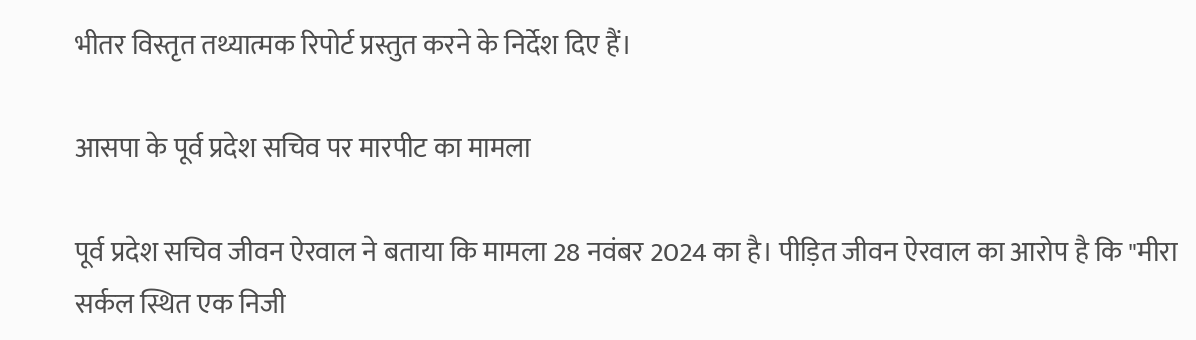भीतर विस्तृत तथ्यात्मक रिपोर्ट प्रस्तुत करने के निर्देश दिए हैं।

आसपा के पूर्व प्रदेश सचिव पर मारपीट का मामला

पूर्व प्रदेश सचिव जीवन ऐरवाल ने बताया कि मामला 28 नवंबर 2024 का है। पीड़ित जीवन ऐरवाल का आरोप है कि "मीरा सर्कल स्थित एक निजी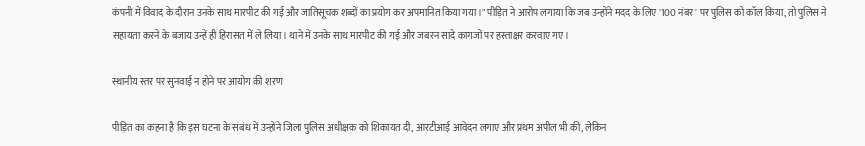कंपनी में विवाद के दौरान उनके साथ मारपीट की गई और जातिसूचक शब्दों का प्रयोग कर अपमानित किया गया।" पीड़ित ने आरोप लगाया कि जब उन्होंने मदद के लिए '100 नंबर' पर पुलिस को कॉल किया, तो पुलिस ने सहायता करने के बजाय उन्हें ही हिरासत में ले लिया। थाने में उनके साथ मारपीट की गई और जबरन सादे कागजों पर हस्ताक्षर करवाए गए।

स्थानीय स्तर पर सुनवाई न होने पर आयोग की शरण

पीड़ित का कहना है कि इस घटना के संबंध में उन्होंने जिला पुलिस अधीक्षक को शिकायत दी, आरटीआई आवेदन लगाए और प्रथम अपील भी की, लेकिन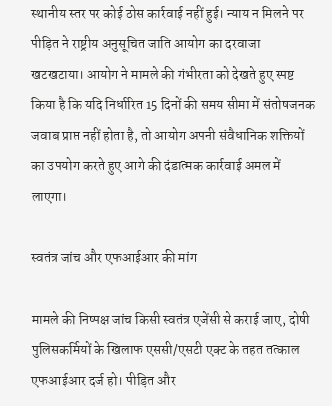स्थानीय स्तर पर कोई ठोस कार्रवाई नहीं हुई। न्याय न मिलने पर पीड़ित ने राष्ट्रीय अनुसूचित जाति आयोग का दरवाजा खटखटाया। आयोग ने मामले की गंभीरता को देखते हुए स्पष्ट किया है कि यदि निर्धारित 15 दिनों की समय सीमा में संतोषजनक जवाब प्राप्त नहीं होता है, तो आयोग अपनी संवैधानिक शक्तियों का उपयोग करते हुए आगे की दंडात्मक कार्रवाई अमल में लाएगा।

स्वतंत्र जांच और एफआईआर की मांग

मामले की निष्पक्ष जांच किसी स्वतंत्र एजेंसी से कराई जाए, दोषी पुलिसकर्मियों के खिलाफ एससी/एसटी एक्ट के तहत तत्काल एफआईआर दर्ज हो। पीड़ित और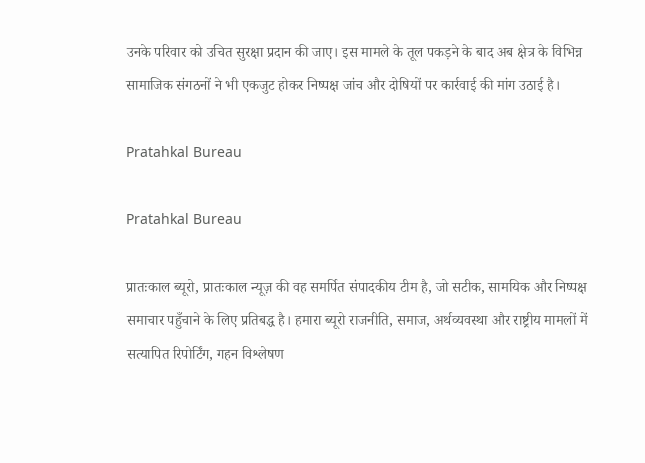उनके परिवार को उचित सुरक्षा प्रदान की जाए। इस मामले के तूल पकड़ने के बाद अब क्षेत्र के विभिन्न सामाजिक संगठनों ने भी एकजुट होकर निष्पक्ष जांच और दोषियों पर कार्रवाई की मांग उठाई है।

Pratahkal Bureau

Pratahkal Bureau

प्रातःकाल ब्यूरो, प्रातःकाल न्यूज़ की वह समर्पित संपादकीय टीम है, जो सटीक, सामयिक और निष्पक्ष समाचार पहुँचाने के लिए प्रतिबद्ध है। हमारा ब्यूरो राजनीति, समाज, अर्थव्यवस्था और राष्ट्रीय मामलों में सत्यापित रिपोर्टिंग, गहन विश्लेषण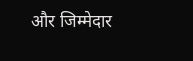और जिम्मेदार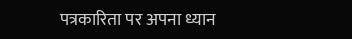पत्रकारिता पर अपना ध्यान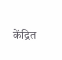केंद्रित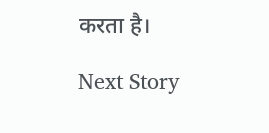करता है।

Next Story